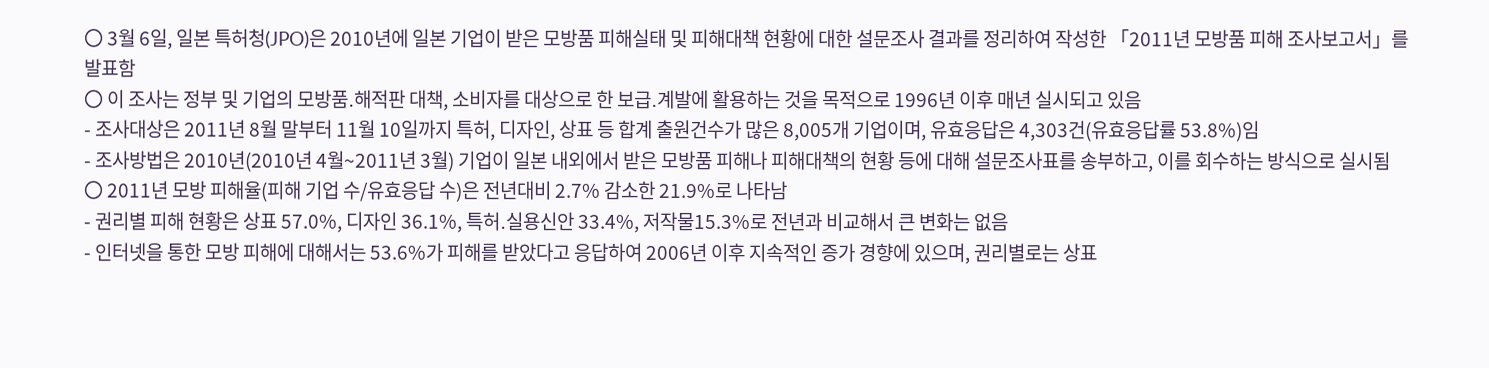〇 3월 6일, 일본 특허청(JPO)은 2010년에 일본 기업이 받은 모방품 피해실태 및 피해대책 현황에 대한 설문조사 결과를 정리하여 작성한 「2011년 모방품 피해 조사보고서」를 발표함
〇 이 조사는 정부 및 기업의 모방품․해적판 대책, 소비자를 대상으로 한 보급․계발에 활용하는 것을 목적으로 1996년 이후 매년 실시되고 있음
- 조사대상은 2011년 8월 말부터 11월 10일까지 특허, 디자인, 상표 등 합계 출원건수가 많은 8,005개 기업이며, 유효응답은 4,303건(유효응답률 53.8%)임
- 조사방법은 2010년(2010년 4월~2011년 3월) 기업이 일본 내외에서 받은 모방품 피해나 피해대책의 현황 등에 대해 설문조사표를 송부하고, 이를 회수하는 방식으로 실시됨
〇 2011년 모방 피해율(피해 기업 수/유효응답 수)은 전년대비 2.7% 감소한 21.9%로 나타남
- 권리별 피해 현황은 상표 57.0%, 디자인 36.1%, 특허․실용신안 33.4%, 저작물15.3%로 전년과 비교해서 큰 변화는 없음
- 인터넷을 통한 모방 피해에 대해서는 53.6%가 피해를 받았다고 응답하여 2006년 이후 지속적인 증가 경향에 있으며, 권리별로는 상표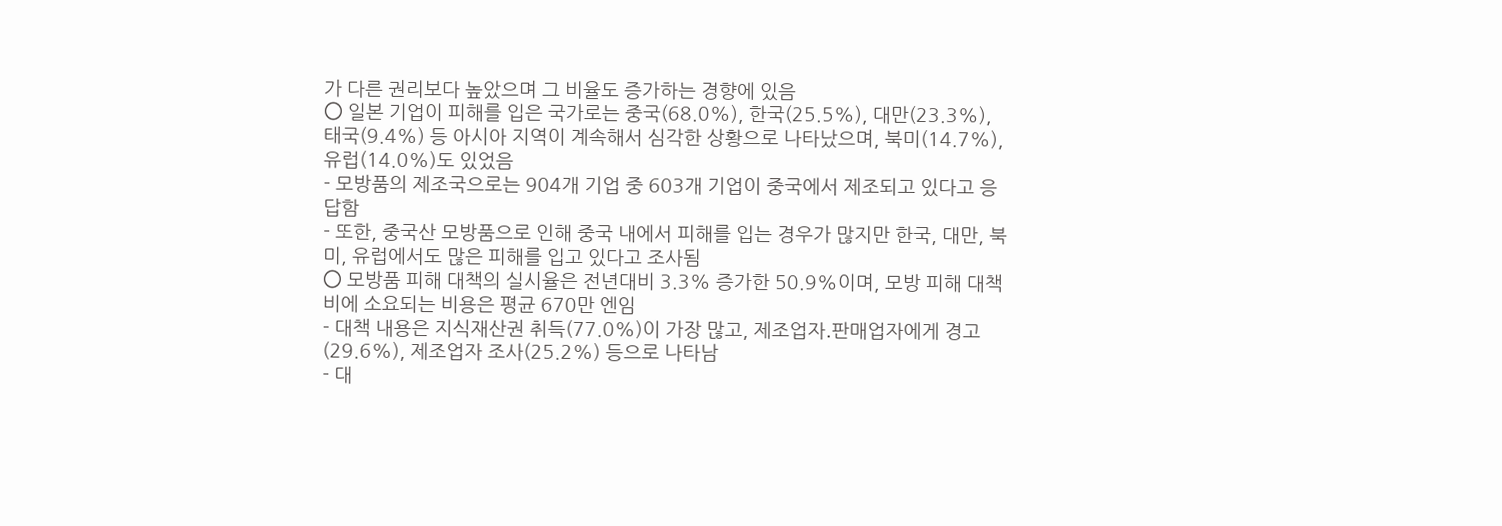가 다른 권리보다 높았으며 그 비율도 증가하는 경향에 있음
〇 일본 기업이 피해를 입은 국가로는 중국(68.0%), 한국(25.5%), 대만(23.3%), 태국(9.4%) 등 아시아 지역이 계속해서 심각한 상황으로 나타났으며, 북미(14.7%), 유럽(14.0%)도 있었음
- 모방품의 제조국으로는 904개 기업 중 603개 기업이 중국에서 제조되고 있다고 응답함
- 또한, 중국산 모방품으로 인해 중국 내에서 피해를 입는 경우가 많지만 한국, 대만, 북미, 유럽에서도 많은 피해를 입고 있다고 조사됨
〇 모방품 피해 대책의 실시율은 전년대비 3.3% 증가한 50.9%이며, 모방 피해 대책비에 소요되는 비용은 평균 670만 엔임
- 대책 내용은 지식재산권 취득(77.0%)이 가장 많고, 제조업자․판매업자에게 경고(29.6%), 제조업자 조사(25.2%) 등으로 나타남
- 대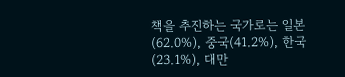책을 추진하는 국가로는 일본(62.0%), 중국(41.2%), 한국(23.1%), 대만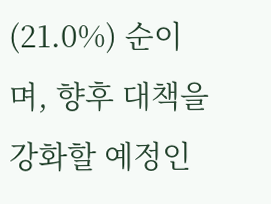(21.0%) 순이며, 향후 대책을 강화할 예정인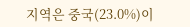지역은 중국(23.0%)이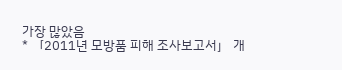가장 많았음
* 「2011년 모방품 피해 조사보고서」 개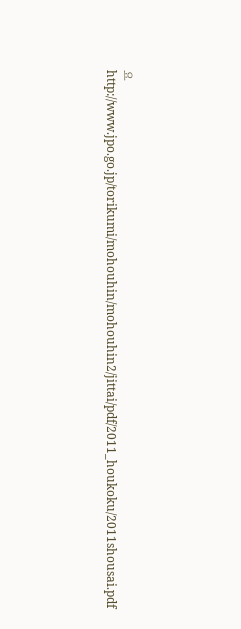요
http://www.jpo.go.jp/torikumi/mohouhin/mohouhin2/jittai/pdf/2011_houkoku/2011shousai.pdf